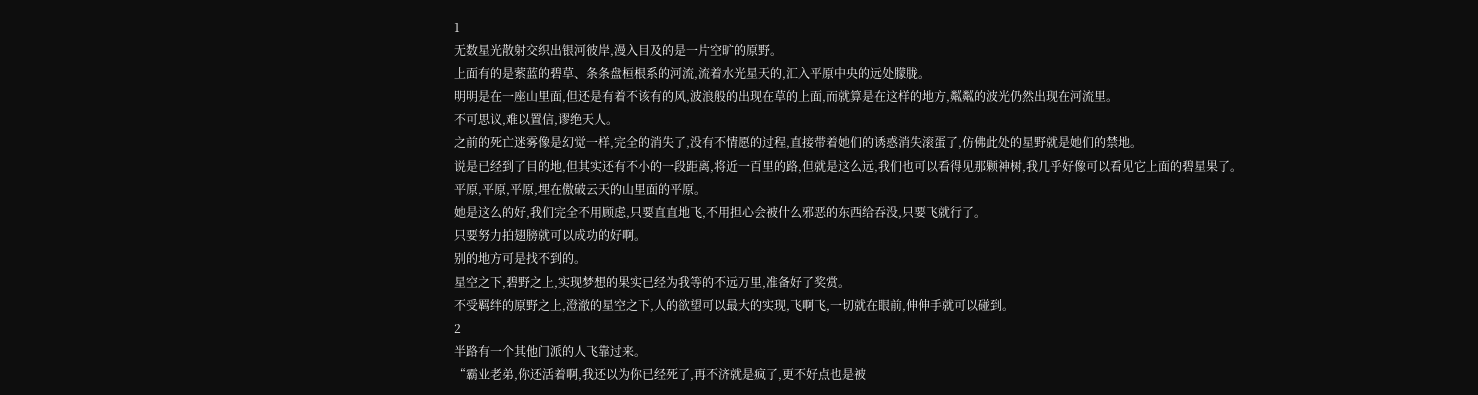1
无数星光散射交织出银河彼岸,漫入目及的是一片空旷的原野。
上面有的是萦蓝的碧草、条条盘桓根系的河流,流着水光星天的,汇入平原中央的远处朦胧。
明明是在一座山里面,但还是有着不该有的风,波浪般的出现在草的上面,而就算是在这样的地方,粼粼的波光仍然出现在河流里。
不可思议,难以置信,谬绝天人。
之前的死亡迷雾像是幻觉一样,完全的消失了,没有不情愿的过程,直接带着她们的诱惑消失滚蛋了,仿佛此处的星野就是她们的禁地。
说是已经到了目的地,但其实还有不小的一段距离,将近一百里的路,但就是这么远,我们也可以看得见那颗神树,我几乎好像可以看见它上面的碧星果了。
平原,平原,平原,埋在傲破云天的山里面的平原。
她是这么的好,我们完全不用顾虑,只要直直地飞,不用担心会被什么邪恶的东西给吞没,只要飞就行了。
只要努力拍翅膀就可以成功的好啊。
别的地方可是找不到的。
星空之下,碧野之上,实现梦想的果实已经为我等的不远万里,准备好了奖赏。
不受羁绊的原野之上,澄澈的星空之下,人的欲望可以最大的实现,飞啊飞,一切就在眼前,伸伸手就可以碰到。
2
半路有一个其他门派的人飞靠过来。
“霸业老弟,你还活着啊,我还以为你已经死了,再不济就是疯了,更不好点也是被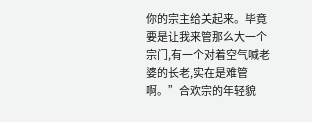你的宗主给关起来。毕竟要是让我来管那么大一个宗门,有一个对着空气喊老婆的长老,实在是难管啊。”合欢宗的年轻貌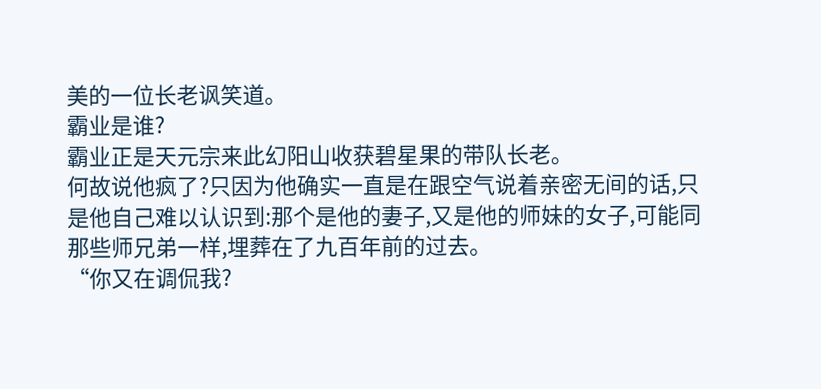美的一位长老讽笑道。
霸业是谁?
霸业正是天元宗来此幻阳山收获碧星果的带队长老。
何故说他疯了?只因为他确实一直是在跟空气说着亲密无间的话,只是他自己难以认识到:那个是他的妻子,又是他的师妹的女子,可能同那些师兄弟一样,埋葬在了九百年前的过去。
“你又在调侃我?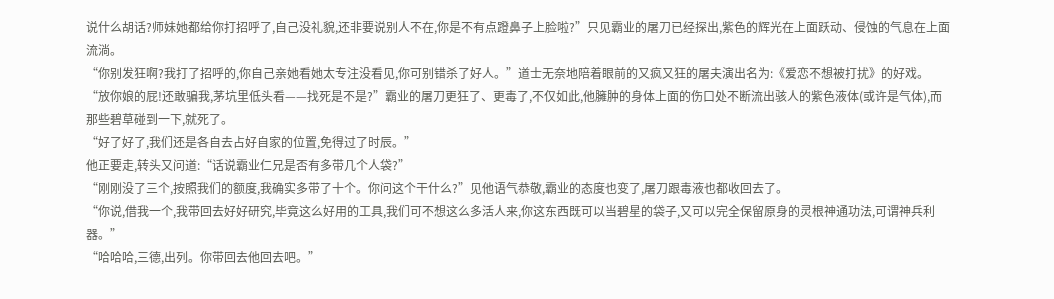说什么胡话?师妹她都给你打招呼了,自己没礼貌,还非要说别人不在,你是不有点蹬鼻子上脸啦?”只见霸业的屠刀已经探出,紫色的辉光在上面跃动、侵蚀的气息在上面流淌。
“你别发狂啊?我打了招呼的,你自己亲她看她太专注没看见,你可别错杀了好人。”道士无奈地陪着眼前的又疯又狂的屠夫演出名为:《爱恋不想被打扰》的好戏。
“放你娘的屁!还敢骗我,茅坑里低头看——找死是不是?”霸业的屠刀更狂了、更毒了,不仅如此,他臃肿的身体上面的伤口处不断流出骇人的紫色液体(或许是气体),而那些碧草碰到一下,就死了。
“好了好了,我们还是各自去占好自家的位置,免得过了时辰。”
他正要走,转头又问道:“话说霸业仁兄是否有多带几个人袋?”
“刚刚没了三个,按照我们的额度,我确实多带了十个。你问这个干什么?”见他语气恭敬,霸业的态度也变了,屠刀跟毒液也都收回去了。
“你说,借我一个,我带回去好好研究,毕竟这么好用的工具,我们可不想这么多活人来,你这东西既可以当碧星的袋子,又可以完全保留原身的灵根神通功法,可谓神兵利器。”
“哈哈哈,三德,出列。你带回去他回去吧。”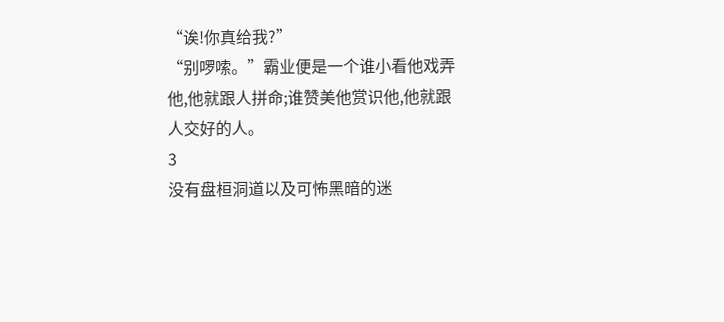“诶!你真给我?”
“别啰嗦。”霸业便是一个谁小看他戏弄他,他就跟人拼命;谁赞美他赏识他,他就跟人交好的人。
3
没有盘桓洞道以及可怖黑暗的迷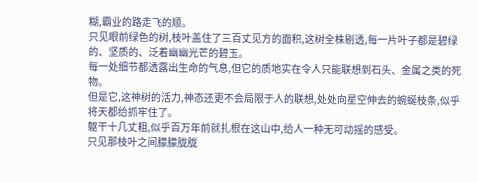糊,霸业的路走飞的顺。
只见眼前绿色的树,枝叶盖住了三百丈见方的面积,这树全株剔透,每一片叶子都是碧绿的、坚质的、泛着幽幽光芒的碧玉。
每一处细节都透露出生命的气息,但它的质地实在令人只能联想到石头、金属之类的死物。
但是它,这神树的活力,神态还更不会局限于人的联想,处处向星空伸去的蜿蜒枝条,似乎将天都给抓牢住了。
躯干十几丈粗,似乎百万年前就扎根在这山中,给人一种无可动摇的感受。
只见那枝叶之间朦朦胧胧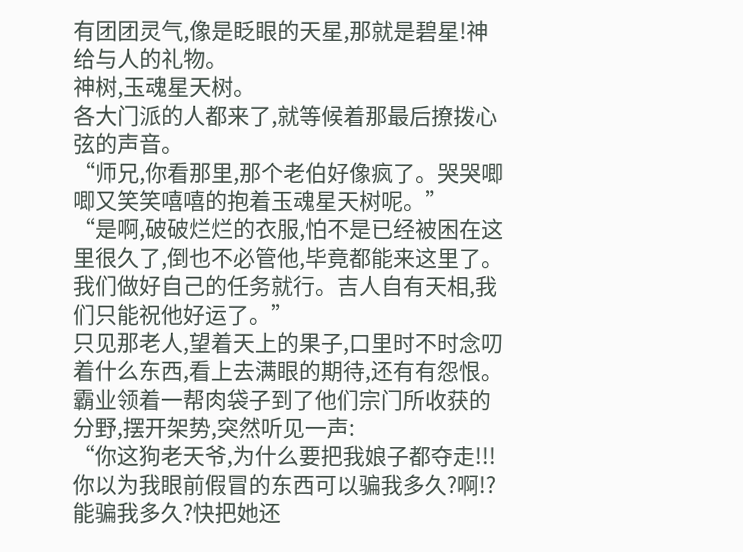有团团灵气,像是眨眼的天星,那就是碧星!神给与人的礼物。
神树,玉魂星天树。
各大门派的人都来了,就等候着那最后撩拨心弦的声音。
“师兄,你看那里,那个老伯好像疯了。哭哭唧唧又笑笑嘻嘻的抱着玉魂星天树呢。”
“是啊,破破烂烂的衣服,怕不是已经被困在这里很久了,倒也不必管他,毕竟都能来这里了。我们做好自己的任务就行。吉人自有天相,我们只能祝他好运了。”
只见那老人,望着天上的果子,口里时不时念叨着什么东西,看上去满眼的期待,还有有怨恨。
霸业领着一帮肉袋子到了他们宗门所收获的分野,摆开架势,突然听见一声:
“你这狗老天爷,为什么要把我娘子都夺走!!!你以为我眼前假冒的东西可以骗我多久?啊!?能骗我多久?快把她还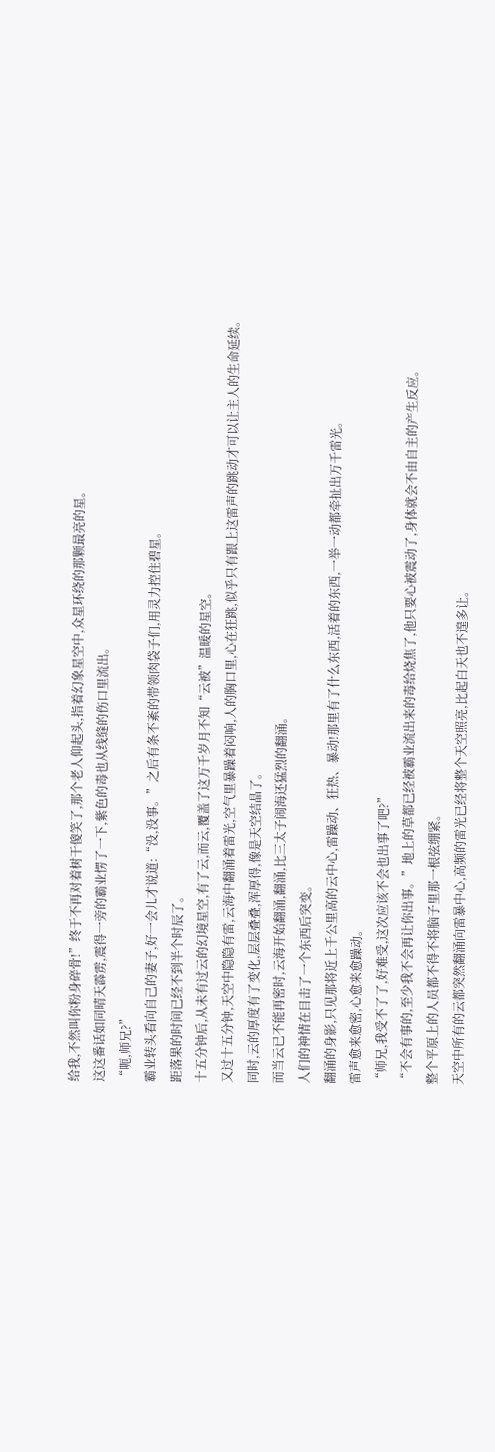给我,不然叫你粉身碎骨!”终于不再对着树干傻笑了,那个老人仰起头,指着幻象星空中,众星环绕的那颗最亮的星。
这这番话如同晴天霹雳,震得一旁的霸业愣了一下,紫色的毒也从线缝的伤口里流出。
“呃,师兄?”
霸业转头看向自己的妻子,好一会儿才说道:“没,没事。”之后有条不紊的带领肉袋子们,用灵力控住碧星。
距落果的时间已经不到半个时辰了。
十五分钟后,从未有过云的幻境星空,有了云,而云,覆盖了这万千岁月不知“云被”温暖的星空。
又过十五分钟,天空中隐隐有雷,云海中翻涌着雷光,空气里暴躁着闷响,人的胸口里,心在狂跳,似乎只有跟上这雷声的跳动才可以让主人的生命延续。
同时,云的厚度有了变化,层层叠叠,浑厚得,像是天空结晶了。
而当云已不能再密时,云海开始翻涌,翻涌,比三太子闹海还猛烈的翻涌。
人们的神情在目击了一个东西后突变。
翻涌的身影,只见那将近上千公里高的云中心,雷躁动、狂热、暴动!那里有了什么东西,活着的东西,一举一动都牵扯出万千雷光。
雷声愈来愈密,心愈来愈躁动。
“师兄,我受不了了,好难受,这次应该不会也出事了吧?”
“不会有事的,至少我不会再让你出事。”地上的草都已经被霸业流出来的毒给烧焦了,他只要心被震动了,身体就会不由自主的产生反应。
整个平原上的人员都不得不将脑子里那一根弦绷紧。
天空中所有的云都突然翻涌向雷暴中心,高频的雷光已经将整个天空照亮,比起白天也不遑多让。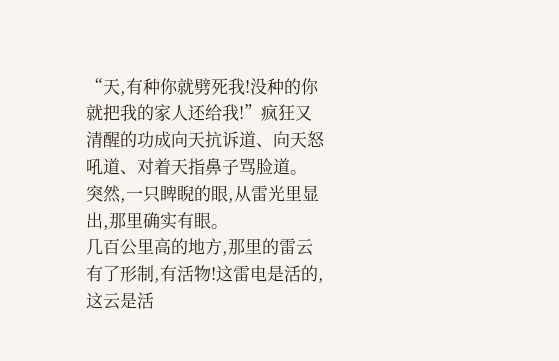“天,有种你就劈死我!没种的你就把我的家人还给我!”疯狂又清醒的功成向天抗诉道、向天怒吼道、对着天指鼻子骂脸道。
突然,一只睥睨的眼,从雷光里显出,那里确实有眼。
几百公里高的地方,那里的雷云有了形制,有活物!这雷电是活的,这云是活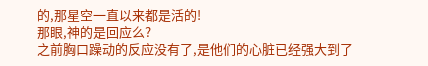的,那星空一直以来都是活的!
那眼,神的是回应么?
之前胸口躁动的反应没有了,是他们的心脏已经强大到了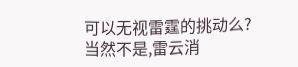可以无视雷霆的挑动么?
当然不是,雷云消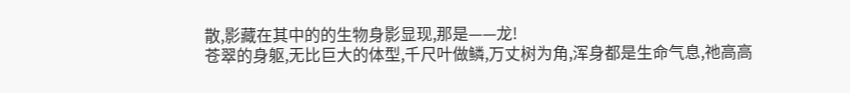散,影藏在其中的的生物身影显现,那是——龙!
苍翠的身躯,无比巨大的体型,千尺叶做鳞,万丈树为角,浑身都是生命气息,祂高高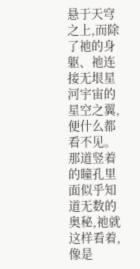悬于天穹之上,而除了祂的身躯、祂连接无垠星河宇宙的星空之翼,便什么都看不见。
那道竖着的瞳孔里面似乎知道无数的奥秘,祂就这样看着,像是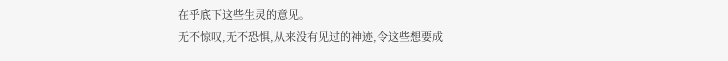在乎底下这些生灵的意见。
无不惊叹,无不恐惧,从来没有见过的神迹,令这些想要成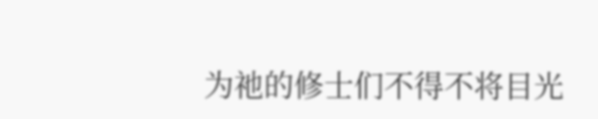为祂的修士们不得不将目光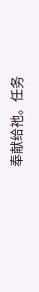奉献给祂。任务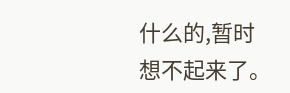什么的,暂时想不起来了。